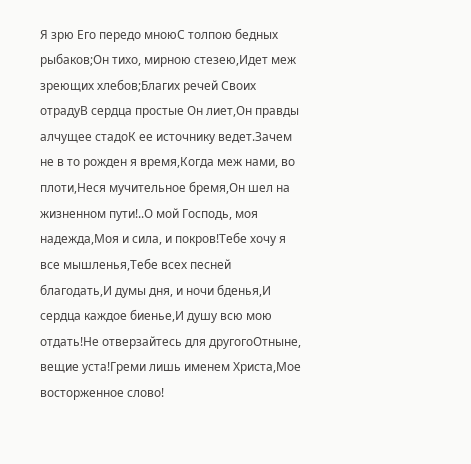Я зрю Его передо мноюС толпою бедных рыбаков;Он тихо, мирною стезею,Идет меж зреющих хлебов;Благих речей Своих отрадуВ сердца простые Он лиет,Он правды алчущее стадоК ее источнику ведет.Зачем не в то рожден я время,Когда меж нами, во плоти,Неся мучительное бремя,Он шел на жизненном пути!..О мой Господь, моя надежда,Моя и сила, и покров!Тебе хочу я все мышленья,Тебе всех песней благодать,И думы дня, и ночи бденья,И сердца каждое биенье,И душу всю мою отдать!Не отверзайтесь для другогоОтныне, вещие уста!Греми лишь именем Христа,Мое восторженное слово!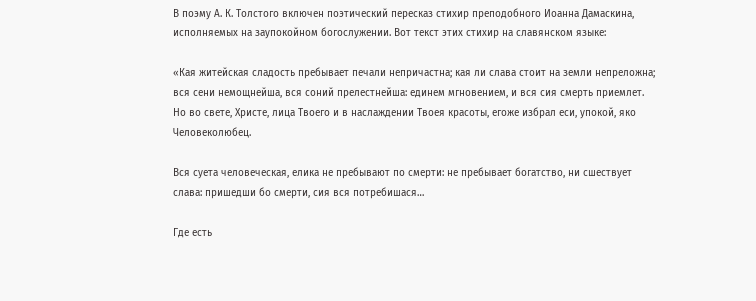В поэму А. К. Толстого включен поэтический пересказ стихир преподобного Иоанна Дамаскина, исполняемых на заупокойном богослужении. Вот текст этих стихир на славянском языке:

«Кая житейская сладость пребывает печали непричастна; кая ли слава стоит на земли непреложна; вся сени немощнейша, вся соний прелестнейша: единем мгновением, и вся сия смерть приемлет. Но во свете, Христе, лица Твоего и в наслаждении Твоея красоты, егоже избрал еси, упокой, яко Человеколюбец.

Вся суета человеческая, елика не пребывают по смерти: не пребывает богатство, ни сшествует слава: пришедши бо смерти, сия вся потребишася…

Где есть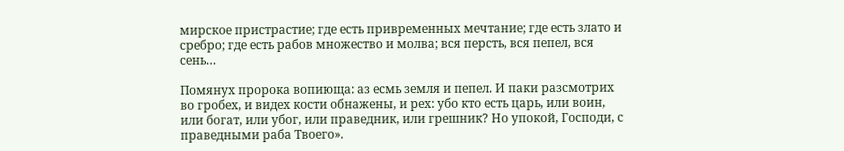мирское пристрастие; где есть привременных мечтание; где есть злато и сребро; где есть рабов множество и молва; вся персть, вся пепел, вся сень…

Помянух пророка вопиюща: аз есмь земля и пепел. И паки разсмотрих во гробех, и видех кости обнажены, и рех: убо кто есть царь, или воин, или богат, или убог, или праведник, или грешник? Но упокой, Господи, с праведными раба Твоего».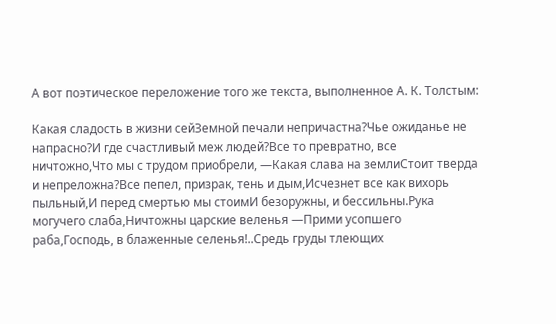А вот поэтическое переложение того же текста, выполненное А. К. Толстым:

Какая сладость в жизни сейЗемной печали непричастна?Чье ожиданье не напрасно?И где счастливый меж людей?Все то превратно, все ничтожно,Что мы с трудом приобрели, —Какая слава на землиСтоит тверда и непреложна?Все пепел, призрак, тень и дым,Исчезнет все как вихорь пыльный,И перед смертью мы стоимИ безоружны, и бессильны.Рука могучего слаба,Ничтожны царские веленья —Прими усопшего раба,Господь, в блаженные селенья!..Средь груды тлеющих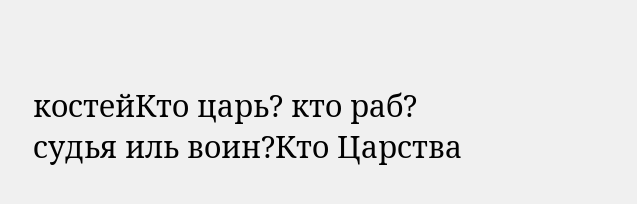костейКто царь? кто раб? судья иль воин?Кто Царства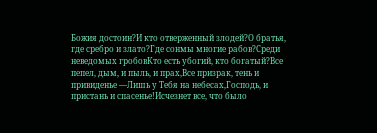Божия достоин?И кто отверженный злодей?О братья, где сребро и злато?Где сонмы многие рабов?Среди неведомых гробовКто есть убогий, кто богатый?Все пепел, дым, и пыль, и прах,Все призрак, тень и привиденье —Лишь у Тебя на небесах,Господь, и пристань и спасенье!Исчезнет все, что было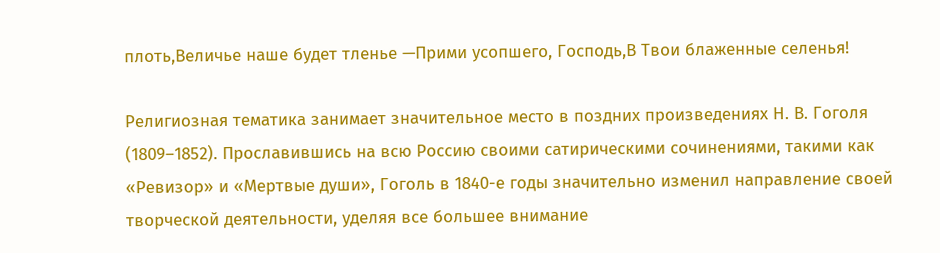плоть,Величье наше будет тленье —Прими усопшего, Господь,В Твои блаженные селенья!

Религиозная тематика занимает значительное место в поздних произведениях Н. В. Гоголя (1809–1852). Прославившись на всю Россию своими сатирическими сочинениями, такими как «Ревизор» и «Мертвые души», Гоголь в 1840-е годы значительно изменил направление своей творческой деятельности, уделяя все большее внимание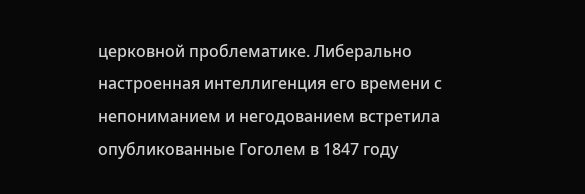церковной проблематике. Либерально настроенная интеллигенция его времени с непониманием и негодованием встретила опубликованные Гоголем в 1847 году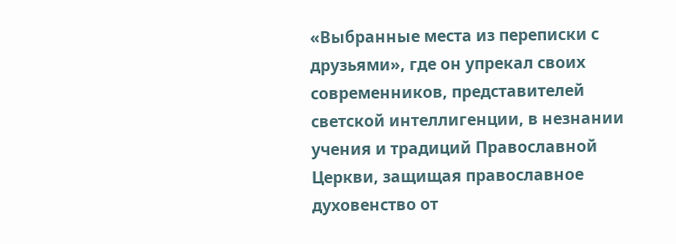«Выбранные места из переписки с друзьями», где он упрекал своих современников, представителей светской интеллигенции, в незнании учения и традиций Православной Церкви, защищая православное духовенство от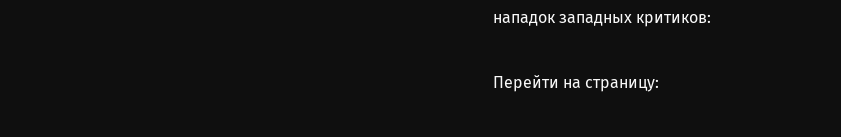нападок западных критиков:

Перейти на страницу: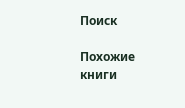Поиск

Похожие книги